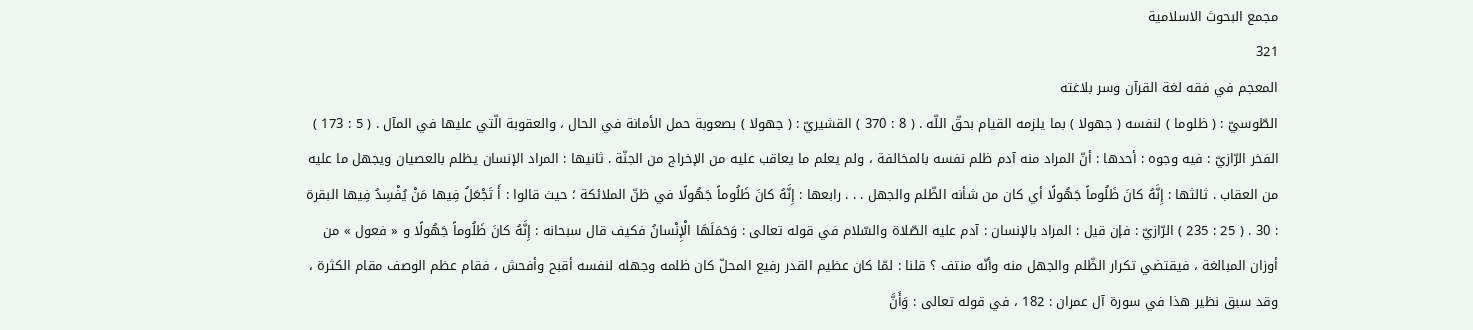مجمع البحوث الاسلامية
321
المعجم في فقه لغة القرآن وسر بلاغته
الطّوسيّ : ( ظلوما ) لنفسه ( جهولا ) بما يلزمه القيام بحقّ اللّه . ( 8 : 370 ) القشيريّ : ( جهولا ) بصعوبة حمل الأمانة في الحال ، والعقوبة الّتي عليها في المآل . ( 5 : 173 ) الفخر الرّازيّ : فيه وجوه : أحدها : أنّ المراد منه آدم ظلم نفسه بالمخالفة ، ولم يعلم ما يعاقب عليه من الإخراج من الجنّة . ثانيها : المراد الإنسان يظلم بالعصيان ويجهل ما عليه من العقاب . ثالثها : إِنَّهُ كانَ ظَلُوماً جَهُولًا أي كان من شأنه الظّلم والجهل . . . رابعها : إِنَّهُ كانَ ظَلُوماً جَهُولًا في ظنّ الملائكة ؛ حيث قالوا : أَ تَجْعَلُ فِيها مَنْ يُفْسِدُ فِيها البقرة : 30 . ( 25 : 235 ) الرّازيّ : فإن قيل : المراد بالإنسان : آدم عليه الصّلاة والسّلام في قوله تعالى : وَحَمَلَهَا الْإِنْسانُ فكيف قال سبحانه : إِنَّهُ كانَ ظَلُوماً جَهُولًا و « فعول » من أوزان المبالغة ، فيقتضي تكرار الظّلم والجهل منه وأنّه منتف ؟ قلنا : لمّا كان عظيم القدر رفيع المحلّ كان ظلمه وجهله لنفسه أقبح وأفحش ، فقام عظم الوصف مقام الكثرة ، وقد سبق نظير هذا في سورة آل عمران : 182 ، في قوله تعالى : وَأَنَّ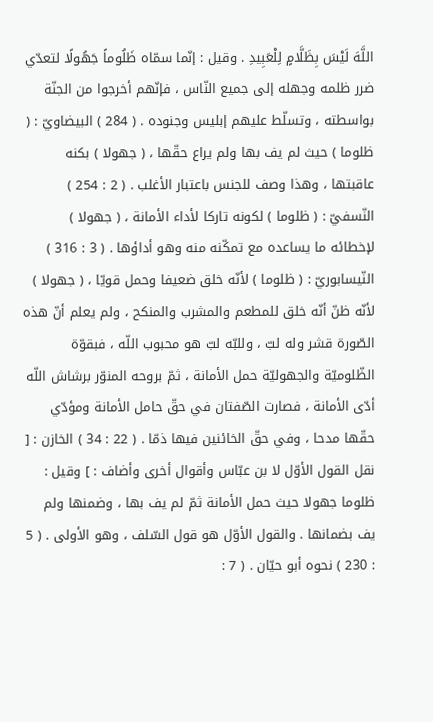اللَّهَ لَيْسَ بِظَلَّامٍ لِلْعَبِيدِ . وقيل : إنّما سمّاه ظَلُوماً جَهُولًا لتعدّي ضرر ظلمه وجهله إلى جميع النّاس ، فإنّهم أخرجوا من الجنّة بواسطته ، وتسلّط عليهم إبليس وجنوده . ( 284 ) البيضاويّ : ( ظلوما ) حيث لم يف بها ولم يراع حقّها ، ( جهولا ) بكنه عاقبتها ، وهذا وصف للجنس باعتبار الأغلب . ( 2 : 254 ) النّسفيّ : ( ظلوما ) لكونه تاركا لأداء الأمانة ، ( جهولا ) لإخطائه ما يساعده مع تمكّنه منه وهو أداؤها . ( 3 : 316 ) النّيسابوريّ : ( ظلوما ) لأنّه خلق ضعيفا وحمل قويّا ، ( جهولا ) لأنّه ظنّ أنّه خلق للمطعم والمشرب والمنكح ، ولم يعلم أنّ هذه الصّورة قشر وله لبّ ، وللبّه لبّ هو محبوب اللّه ، فبقوّة الظّلوميّة والجهوليّة حمل الأمانة ، ثمّ بروحه المنوّر برشاش اللّه أدّى الأمانة ، فصارت الصّفتان في حقّ حامل الأمانة ومؤدّي حقّها مدحا ، وفي حقّ الخائنين فيها ذمّا . ( 22 : 34 ) الخازن : [ نقل القول الأوّل لا بن عبّاس وأقوال أخرى وأضاف : ] وقيل : ظلوما جهولا حيث حمل الأمانة ثمّ لم يف بها ، وضمنها ولم يف بضمانها . والقول الأوّل هو قول السّلف ، وهو الأولى . ( 5 : 230 ) نحوه أبو حيّان . ( 7 :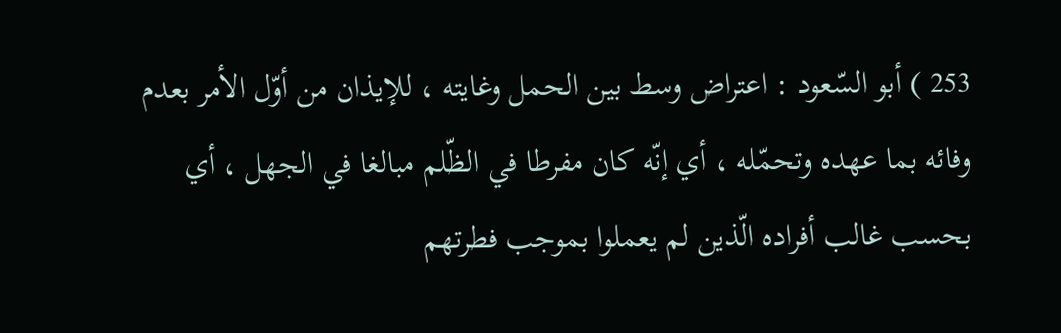253 ) أبو السّعود : اعتراض وسط بين الحمل وغايته ، للإيذان من أوّل الأمر بعدم وفائه بما عهده وتحمّله ، أي إنّه كان مفرطا في الظّلم مبالغا في الجهل ، أي بحسب غالب أفراده الّذين لم يعملوا بموجب فطرتهم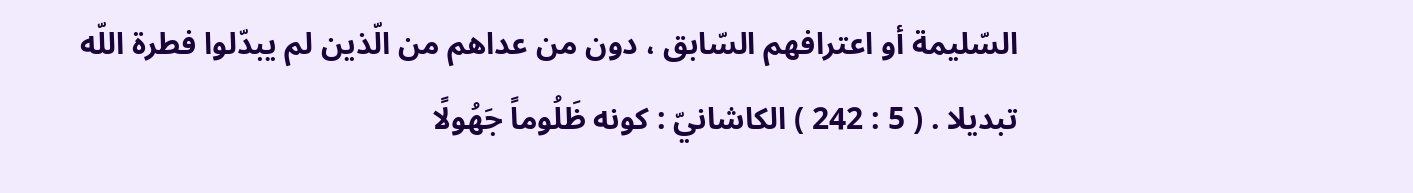السّليمة أو اعترافهم السّابق ، دون من عداهم من الّذين لم يبدّلوا فطرة اللّه تبديلا . ( 5 : 242 ) الكاشانيّ : كونه ظَلُوماً جَهُولًا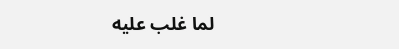لما غلب عليه